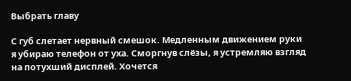Выбрать главу

С губ слетает нервный смешок. Медленным движением руки я убираю телефон от уха. Сморгнув слёзы, я устремляю взгляд на потухший дисплей. Хочется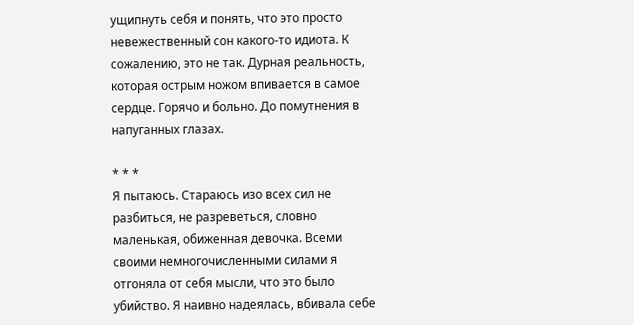ущипнуть себя и понять, что это просто невежественный сон какого-то идиота. К сожалению, это не так. Дурная реальность, которая острым ножом впивается в самое сердце. Горячо и больно. До помутнения в напуганных глазах.

* * *
Я пытаюсь. Стараюсь изо всех сил не разбиться, не разреветься, словно маленькая, обиженная девочка. Всеми своими немногочисленными силами я отгоняла от себя мысли, что это было убийство. Я наивно надеялась, вбивала себе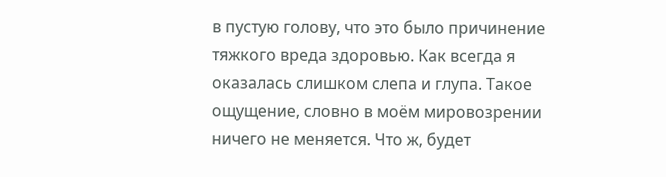в пустую голову, что это было причинение тяжкого вреда здоровью. Как всегда я оказалась слишком слепа и глупа. Такое ощущение, словно в моём мировозрении ничего не меняется. Что ж, будет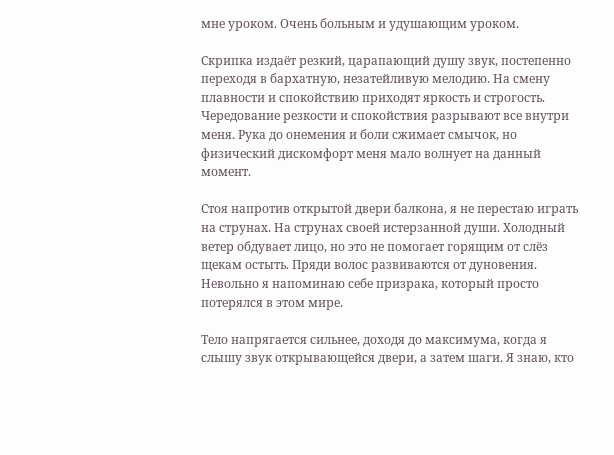мне уроком. Очень больным и удушающим уроком.

Скрипка издаёт резкий, царапающий душу звук, постепенно переходя в бархатную, незатейливую мелодию. На смену плавности и спокойствию приходят яркость и строгость. Чередование резкости и спокойствия разрывают все внутри меня. Рука до онемения и боли сжимает смычок, но физический дискомфорт меня мало волнует на данный момент.

Стоя напротив открытой двери балкона, я не перестаю играть на струнах. На струнах своей истерзанной души. Холодный ветер обдувает лицо, но это не помогает горящим от слёз щекам остыть. Пряди волос развиваются от дуновения. Невольно я напоминаю себе призрака, который просто потерялся в этом мире.

Тело напрягается сильнее, доходя до максимума, когда я слышу звук открывающейся двери, а затем шаги. Я знаю, кто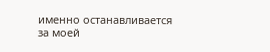именно останавливается за моей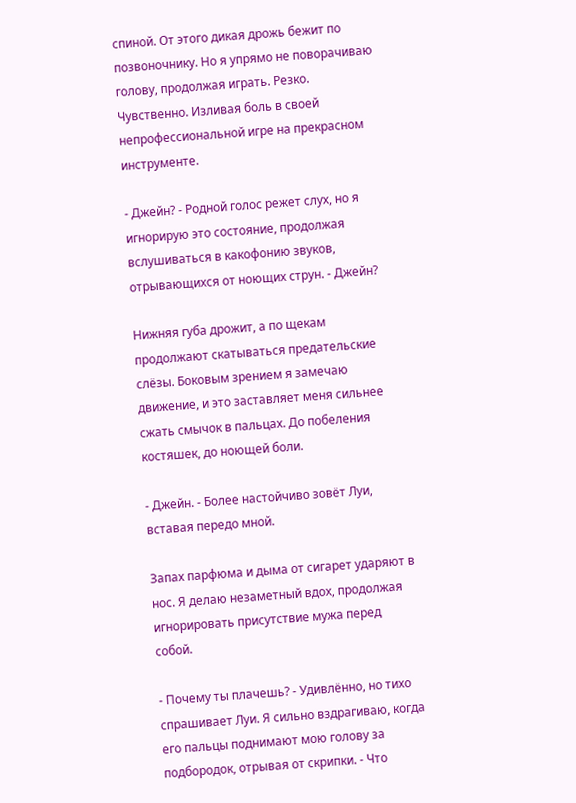спиной. От этого дикая дрожь бежит по позвоночнику. Но я упрямо не поворачиваю голову, продолжая играть. Резко. Чувственно. Изливая боль в своей непрофессиональной игре на прекрасном инструменте.

- Джейн? - Родной голос режет слух, но я игнорирую это состояние, продолжая вслушиваться в какофонию звуков, отрывающихся от ноющих струн. - Джейн?

Нижняя губа дрожит, а по щекам продолжают скатываться предательские слёзы. Боковым зрением я замечаю движение, и это заставляет меня сильнее сжать смычок в пальцах. До побеления костяшек, до ноющей боли.

- Джейн. - Более настойчиво зовёт Луи, вставая передо мной.

Запах парфюма и дыма от сигарет ударяют в нос. Я делаю незаметный вдох, продолжая игнорировать присутствие мужа перед собой.

- Почему ты плачешь? - Удивлённо, но тихо спрашивает Луи. Я сильно вздрагиваю, когда его пальцы поднимают мою голову за подбородок, отрывая от скрипки. - Что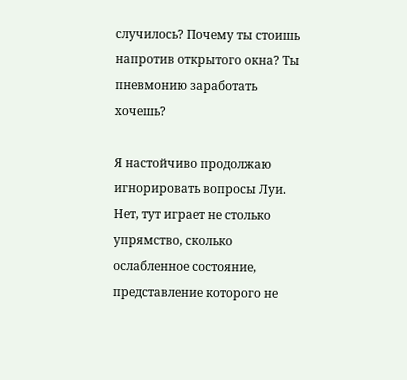случилось? Почему ты стоишь напротив открытого окна? Ты пневмонию заработать хочешь?

Я настойчиво продолжаю игнорировать вопросы Луи. Нет, тут играет не столько упрямство, сколько ослабленное состояние, представление которого не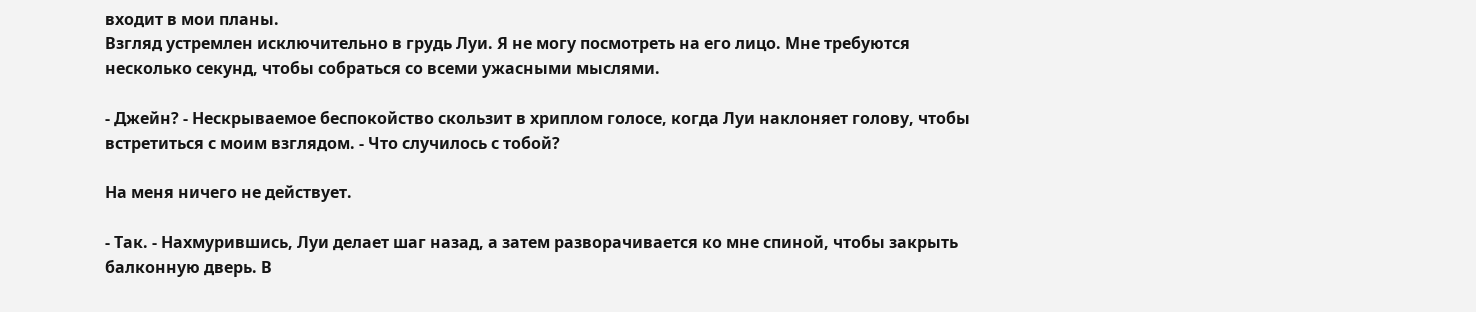входит в мои планы.
Взгляд устремлен исключительно в грудь Луи. Я не могу посмотреть на его лицо. Мне требуются несколько секунд, чтобы собраться со всеми ужасными мыслями.

- Джейн? - Нескрываемое беспокойство скользит в хриплом голосе, когда Луи наклоняет голову, чтобы встретиться с моим взглядом. - Что случилось с тобой?

На меня ничего не действует.

- Так. - Нахмурившись, Луи делает шаг назад, а затем разворачивается ко мне спиной, чтобы закрыть балконную дверь. В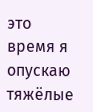это время я опускаю тяжёлые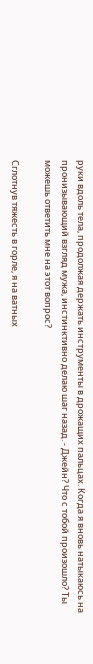руки вдоль тела, продолжая держать инструменты в дрожащих пальцах. Когда я вновь натыкаюсь на пронизывающий взгляд мужа, инстинктивно делаю шаг назад. - Джейн? Что с тобой произошло? Ты можешь ответить мне на этот вопрос?

Сглотнув тяжесть в горле, я на ватных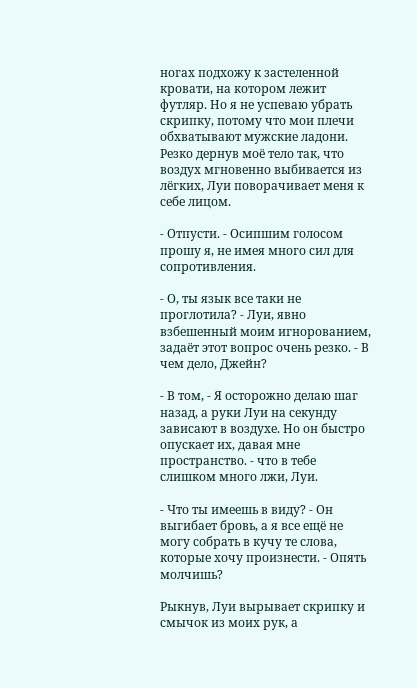ногах подхожу к застеленной кровати, на котором лежит футляр. Но я не успеваю убрать скрипку, потому что мои плечи обхватывают мужские ладони. Резко дернув моё тело так, что воздух мгновенно выбивается из лёгких, Луи поворачивает меня к себе лицом.

- Отпусти. - Осипшим голосом прошу я, не имея много сил для сопротивления.

- О, ты язык все таки не проглотила? - Луи, явно взбешенный моим игнорованием, задаёт этот вопрос очень резко. - В чем дело, Джейн?

- В том, - Я осторожно делаю шаг назад, а руки Луи на секунду зависают в воздухе. Но он быстро опускает их, давая мне пространство. - что в тебе слишком много лжи, Луи.

- Что ты имеешь в виду? - Он выгибает бровь, а я все ещё не могу собрать в кучу те слова, которые хочу произнести. - Опять молчишь?

Рыкнув, Луи вырывает скрипку и смычок из моих рук, а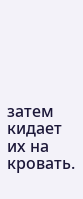затем кидает их на кровать.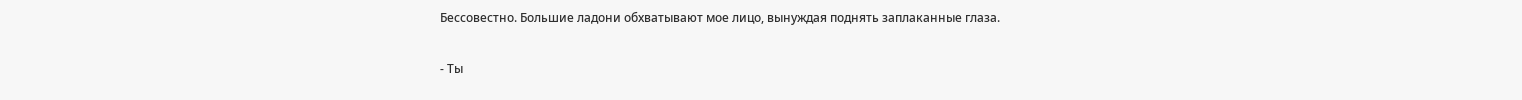Бессовестно. Большие ладони обхватывают мое лицо, вынуждая поднять заплаканные глаза.

- Ты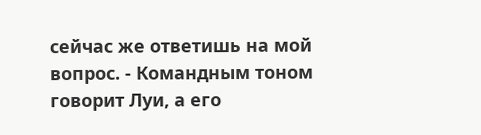сейчас же ответишь на мой вопрос. - Командным тоном говорит Луи, а его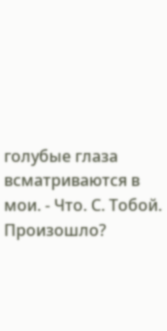голубые глаза всматриваются в мои. - Что. С. Тобой. Произошло?